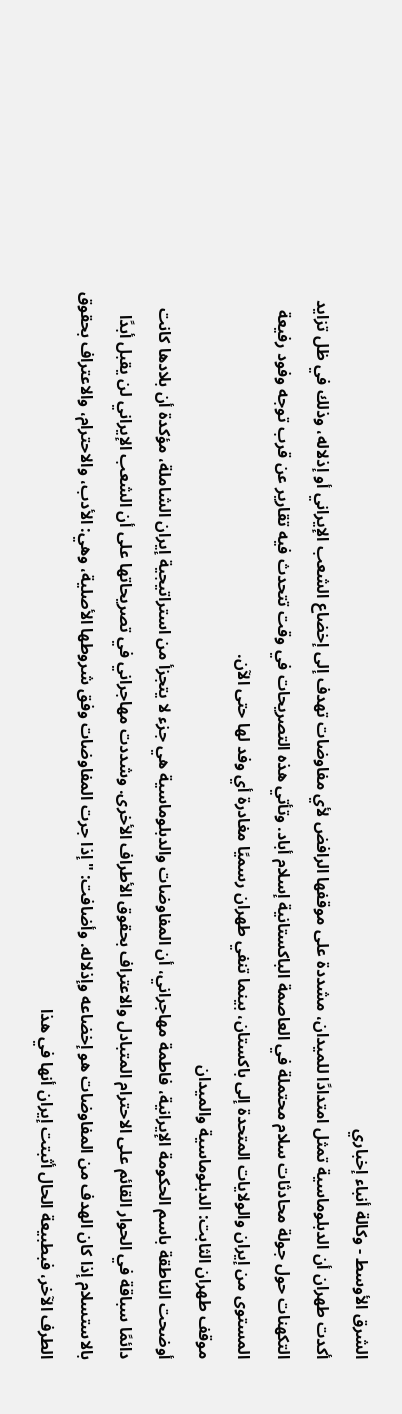الشرق الأوسط - وكالة أنباء إخباري
أكدت طهران أن الدبلوماسية تمثل امتدادًا للميدان، مشددة على موقفها الرافض لأي مفاوضات تهدف إلى إخضاع الشعب الإيراني أو إذلاله، وذلك في ظل تزايد التكهنات حول جولة محادثات سلام محتملة في العاصمة الباكستانية إسلام أباد. وتأتي هذه التصريحات في وقت تتحدث فيه تقارير عن قرب توجه وفود رفيعة المستوى من إيران والولايات المتحدة إلى باكستان، بينما تنفي طهران رسميًا مغادرة أي وفد لها حتى الآن.
موقف طهران الثابت: الدبلوماسية والميدان
أوضحت الناطقة باسم الحكومة الإيرانية، فاطمة مهاجراني، أن المفاوضات والدبلوماسية هي جزء لا يتجزأ من استراتيجية إيران الشاملة، مؤكدة أن بلادها كانت دائمًا سباقة في الحوار القائم على الاحترام المتبادل والاعتراف بحقوق الأطراف الأخرى. وشددت مهاجراني في تصريحاتها على أن الشعب الإيراني لن يقبل أبدًا بالاستسلام إذا كان الهدف من المفاوضات هو إخضاعه وإذلاله. وأضافت: "إذا جرت المفاوضات وفق شروطها الأصلية، وهي: الأدب، والاحترام، والاعتراف بحقوق الطرف الآخر، فبطبيعة الحال أثبتت إيران أنها في هذا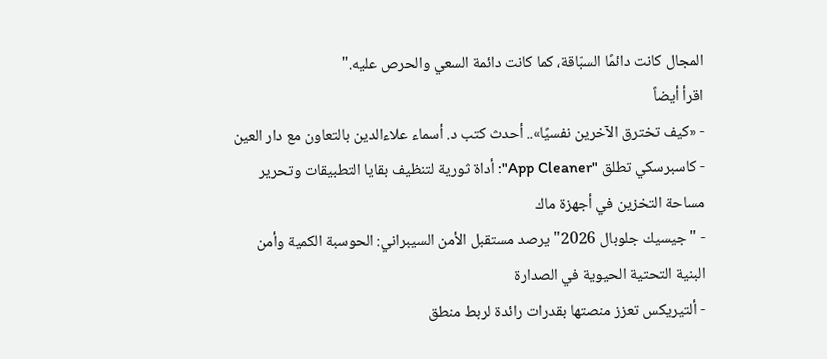المجال كانت دائمًا السبّاقة، كما كانت دائمة السعي والحرص عليه."
اقرأ أيضاً
- «كيف تخترق الآخرين نفسيًا».. أحدث كتب د. أسماء علاءالدين بالتعاون مع دار العين
- كاسبرسكي تطلق "App Cleaner": أداة ثورية لتنظيف بقايا التطبيقات وتحرير مساحة التخزين في أجهزة ماك
- "جيسيك جلوبال 2026" يرصد مستقبل الأمن السيبراني: الحوسبة الكمية وأمن البنية التحتية الحيوية في الصدارة
- ألتيريكس تعزز منصتها بقدرات رائدة لربط منطق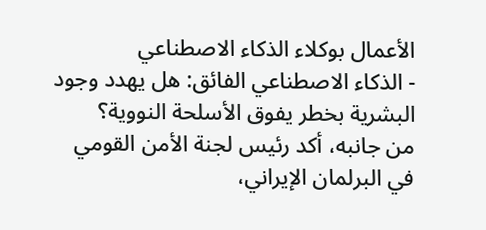الأعمال بوكلاء الذكاء الاصطناعي
- الذكاء الاصطناعي الفائق: هل يهدد وجود البشرية بخطر يفوق الأسلحة النووية؟
من جانبه، أكد رئيس لجنة الأمن القومي في البرلمان الإيراني،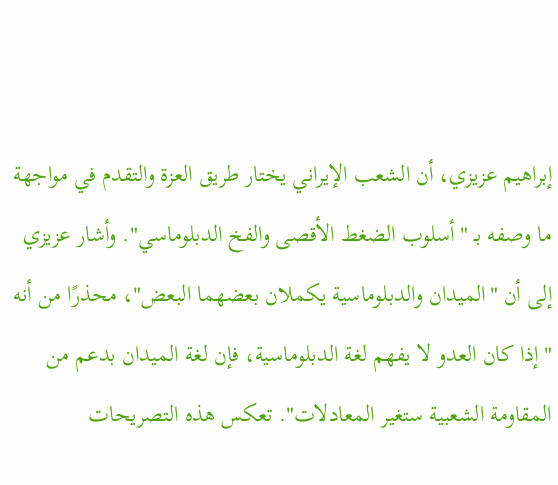إبراهيم عزيزي، أن الشعب الإيراني يختار طريق العزة والتقدم في مواجهة ما وصفه بـ "أسلوب الضغط الأقصى والفخ الدبلوماسي". وأشار عزيزي إلى أن "الميدان والدبلوماسية يكملان بعضهما البعض"، محذرًا من أنه "إذا كان العدو لا يفهم لغة الدبلوماسية، فإن لغة الميدان بدعم من المقاومة الشعبية ستغير المعادلات". تعكس هذه التصريحات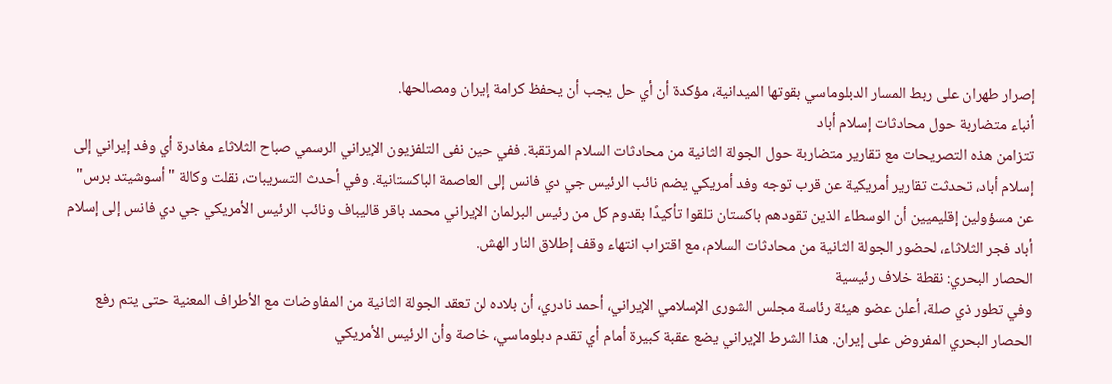إصرار طهران على ربط المسار الدبلوماسي بقوتها الميدانية، مؤكدة أن أي حل يجب أن يحفظ كرامة إيران ومصالحها.
أنباء متضاربة حول محادثات إسلام أباد
تتزامن هذه التصريحات مع تقارير متضاربة حول الجولة الثانية من محادثات السلام المرتقبة. ففي حين نفى التلفزيون الإيراني الرسمي صباح الثلاثاء مغادرة أي وفد إيراني إلى إسلام أباد، تحدثت تقارير أمريكية عن قرب توجه وفد أمريكي يضم نائب الرئيس جي دي فانس إلى العاصمة الباكستانية. وفي أحدث التسريبات، نقلت وكالة "أسوشيتد برس" عن مسؤولين إقليميين أن الوسطاء الذين تقودهم باكستان تلقوا تأكيدًا بقدوم كل من رئيس البرلمان الإيراني محمد باقر قاليباف ونائب الرئيس الأمريكي جي دي فانس إلى إسلام أباد فجر الثلاثاء، لحضور الجولة الثانية من محادثات السلام، مع اقتراب انتهاء وقف إطلاق النار الهش.
الحصار البحري: نقطة خلاف رئيسية
وفي تطور ذي صلة، أعلن عضو هيئة رئاسة مجلس الشورى الإسلامي الإيراني، أحمد نادري، أن بلاده لن تعقد الجولة الثانية من المفاوضات مع الأطراف المعنية حتى يتم رفع الحصار البحري المفروض على إيران. هذا الشرط الإيراني يضع عقبة كبيرة أمام أي تقدم دبلوماسي، خاصة وأن الرئيس الأمريكي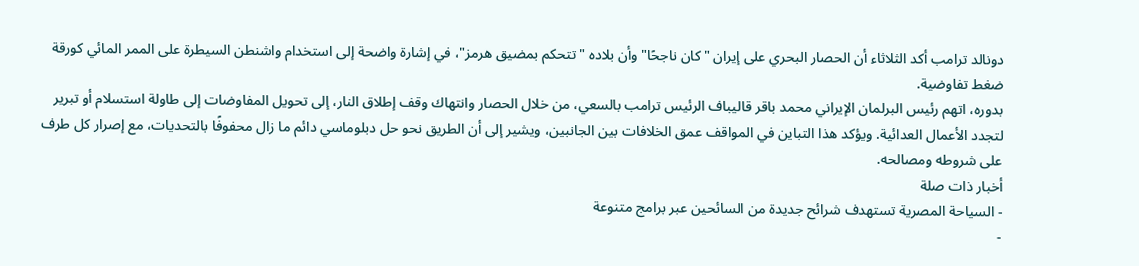دونالد ترامب أكد الثلاثاء أن الحصار البحري على إيران "كان ناجحًا" وأن بلاده "تتحكم بمضيق هرمز"، في إشارة واضحة إلى استخدام واشنطن السيطرة على الممر المائي كورقة ضغط تفاوضية.
بدوره، اتهم رئيس البرلمان الإيراني محمد باقر قاليباف الرئيس ترامب بالسعي، من خلال الحصار وانتهاك وقف إطلاق النار، إلى تحويل المفاوضات إلى طاولة استسلام أو تبرير لتجدد الأعمال العدائية. ويؤكد هذا التباين في المواقف عمق الخلافات بين الجانبين، ويشير إلى أن الطريق نحو حل دبلوماسي دائم ما زال محفوفًا بالتحديات، مع إصرار كل طرف على شروطه ومصالحه.
أخبار ذات صلة
- السياحة المصرية تستهدف شرائح جديدة من السائحين عبر برامج متنوعة
-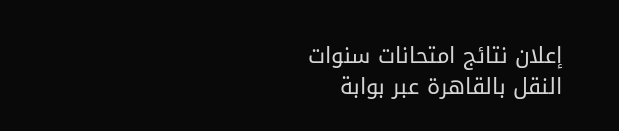إعلان نتائج امتحانات سنوات النقل بالقاهرة عبر بوابة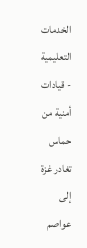الخدمات التعليمية
- قيادات أمنية من حماس تغادر غزة إلى عواصم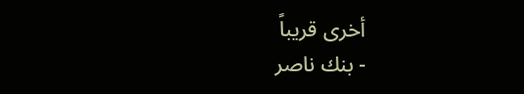أخرى قريباً
- بنك ناصر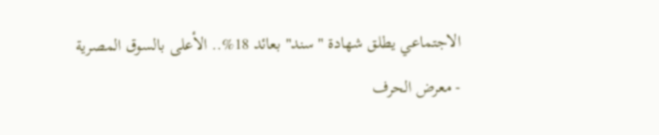الاجتماعي يطلق شهادة "سند" بعائد 18%.. الأعلى بالسوق المصرية
- معرض الحرف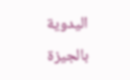اليدوية بالجيزة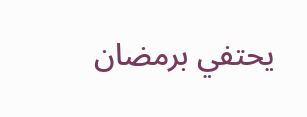يحتفي برمضان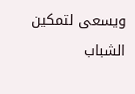ويسعى لتمكين الشباب